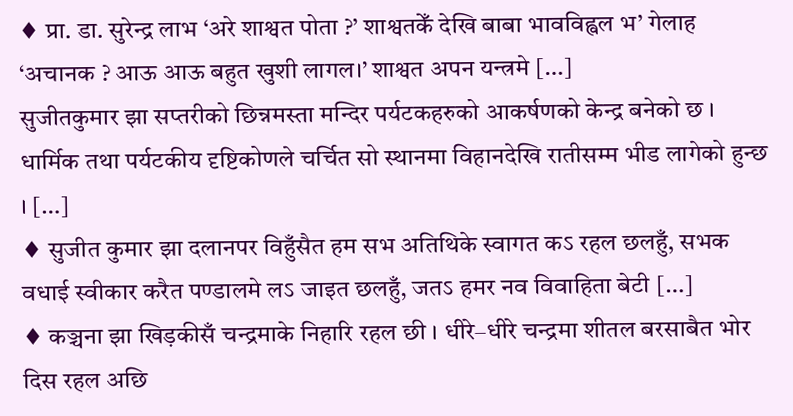♦ प्रा. डा. सुरेन्द्र लाभ ‘अरे शाश्वत पोता ?’ शाश्वतकेँ देखि बाबा भावविह्वल भ’ गेलाह ‘अचानक ? आऊ आऊ बहुत खुशी लागल।’ शाश्वत अपन यन्त्रमे […]
सुजीतकुमार झा सप्तरीको छिन्नमस्ता मन्दिर पर्यटकहरुको आकर्षणको केन्द्र बनेको छ । धार्मिक तथा पर्यटकीय दृष्टिकोणले चर्चित सो स्थानमा विहानदेखि रातीसम्म भीड लागेको हुन्छ । […]
♦ सुजीत कुमार झा दलानपर विहुँसैत हम सभ अतिथिके स्वागत कऽ रहल छलहुँ, सभक वधाई स्वीकार करैत पण्डालमे लऽ जाइत छलहुँ, जतऽ हमर नव विवाहिता बेटी […]
♦ कञ्चना झा खिड़कीसँ चन्द्रमाके निहारि रहल छी । धीरे–धीरे चन्द्रमा शीतल बरसाबैत भोर दिस रहल अछि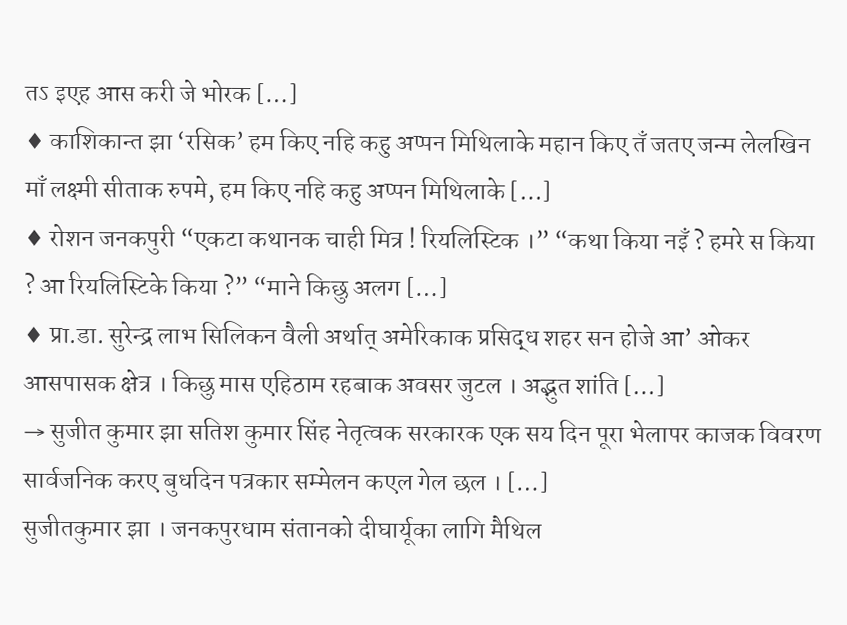तऽ इएह आस करी जे भोरक […]
♦ काशिकान्त झा ‘रसिक’ हम किए नहि कहु अप्पन मिथिलाके महान किए तँ जतए जन्म लेलखिन माँ लक्ष्मी सीताक रुपमे, हम किए नहि कहु अप्पन मिथिलाके […]
♦ रोशन जनकपुरी “एकटा कथानक चाही मित्र ! रियलिस्टिक ।” “कथा किया नइँ ? हमरे स किया ? आ रियलिस्टिके किया ?” “माने किछु अलग […]
♦ प्रा.डा. सुरेन्द्र लाभ सिलिकन वैली अर्थात् अमेरिकाक प्रसिद्ध शहर सन होजे आ’ ओकर आसपासक क्षेत्र । किछु मास एहिठाम रहबाक अवसर जुटल । अद्भुत शांति […]
→ सुजीत कुमार झा सतिश कुमार सिंह नेतृत्वक सरकारक एक सय दिन पूरा भेलापर काजक विवरण सार्वजनिक करए बुधदिन पत्रकार सम्मेलन कएल गेल छल । […]
सुजीतकुमार झा । जनकपुरधाम संतानको दीघार्यूका लागि मैथिल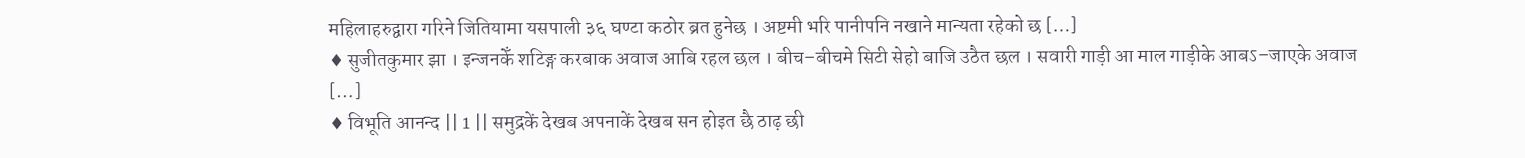महिलाहरुद्वारा गरिने जितियामा यसपाली ३६ घण्टा कठोर ब्रत हुनेछ । अष्टमी भरि पानीपनि नखाने मान्यता रहेको छ […]
♦ सुजीतकुमार झा । इन्जनकेँ शटिङ्ग करबाक अवाज आबि रहल छल । बीच–बीचमे सिटी सेहो बाजि उठैत छल । सवारी गाड़ी आ माल गाड़ीके आबऽ–जाएके अवाज […]
♦ विभूति आनन्द || 1 || समुद्रकें देखब अपनाकें देखब सन होइत छै ठाढ़ छी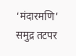‘मंदारमणि’ समुद्र तटपर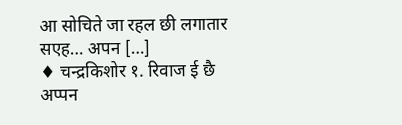आ सोचिते जा रहल छी लगातार सएह… अपन […]
♦ चन्द्रकिशोर १. रिवाज ई छै अप्पन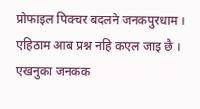प्रोफाइल पिक्चर बदलने जनकपुरधाम । एहिठाम आब प्रश्न नहि कएल जाइ छै । एखनुका जनकक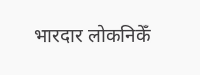भारदार लोकनिकेँ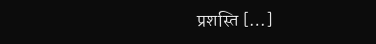प्रशस्ति […]